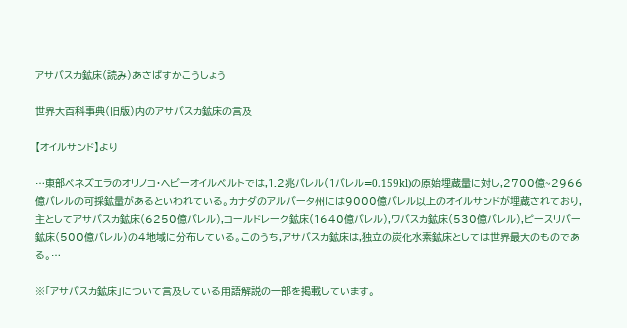アサバスカ鉱床(読み)あさばすかこうしょう

世界大百科事典(旧版)内のアサバスカ鉱床の言及

【オイルサンド】より

…東部ベネズエラのオリノコ・ヘビーオイルベルトでは,1.2兆バレル(1バレル=0.159kl)の原始埋蔵量に対し,2700億~2966億バレルの可採鉱量があるといわれている。カナダのアルバータ州には9000億バレル以上のオイルサンドが埋蔵されており,主としてアサバスカ鉱床(6250億バレル),コールドレーク鉱床(1640億バレル),ワバスカ鉱床(530億バレル),ピースリバー鉱床(500億バレル)の4地域に分布している。このうち,アサバスカ鉱床は,独立の炭化水素鉱床としては世界最大のものである。…

※「アサバスカ鉱床」について言及している用語解説の一部を掲載しています。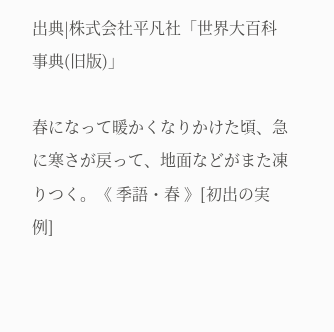出典|株式会社平凡社「世界大百科事典(旧版)」

春になって暖かくなりかけた頃、急に寒さが戻って、地面などがまた凍りつく。《 季語・春 》[初出の実例]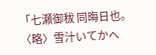「七瀬御秡 同晦日也。〈略〉雪汁いてかへ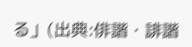る」(出典:俳諧・誹諧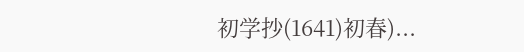初学抄(1641)初春)...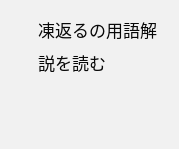凍返るの用語解説を読む